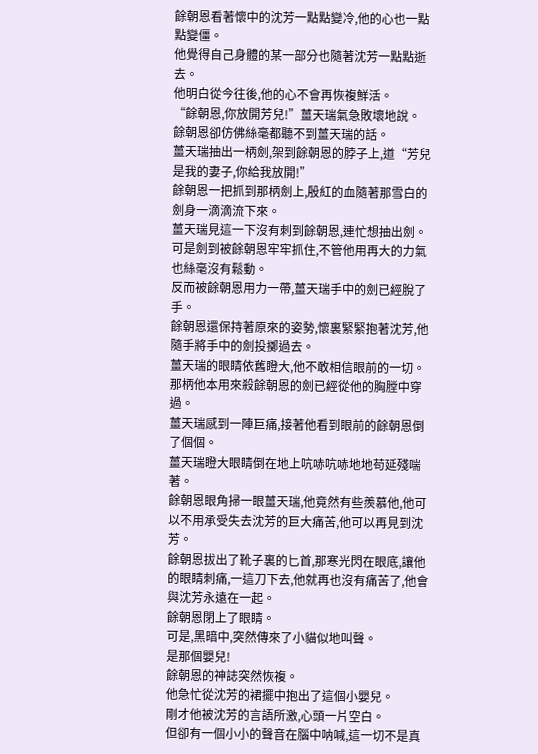餘朝恩看著懷中的沈芳一點點變冷,他的心也一點點變僵。
他覺得自己身體的某一部分也隨著沈芳一點點逝去。
他明白從今往後,他的心不會再恢複鮮活。
“餘朝恩,你放開芳兒!”薑天瑞氣急敗壞地說。
餘朝恩卻仿佛絲毫都聽不到薑天瑞的話。
薑天瑞抽出一柄劍,架到餘朝恩的脖子上,道“芳兒是我的妻子,你給我放開!”
餘朝恩一把抓到那柄劍上,殷紅的血隨著那雪白的劍身一滴滴流下來。
薑天瑞見這一下沒有刺到餘朝恩,連忙想抽出劍。
可是劍到被餘朝恩牢牢抓住,不管他用再大的力氣也絲毫沒有鬆動。
反而被餘朝恩用力一帶,薑天瑞手中的劍已經脫了手。
餘朝恩還保持著原來的姿勢,懷裏緊緊抱著沈芳,他隨手將手中的劍投擲過去。
薑天瑞的眼睛依舊瞪大,他不敢相信眼前的一切。
那柄他本用來殺餘朝恩的劍已經從他的胸膛中穿過。
薑天瑞感到一陣巨痛,接著他看到眼前的餘朝恩倒了個個。
薑天瑞瞪大眼睛倒在地上吭哧吭哧地地苟延殘喘著。
餘朝恩眼角掃一眼薑天瑞,他竟然有些羨慕他,他可以不用承受失去沈芳的巨大痛苦,他可以再見到沈芳。
餘朝恩拔出了靴子裏的匕首,那寒光閃在眼底,讓他的眼睛刺痛,一這刀下去,他就再也沒有痛苦了,他會與沈芳永遠在一起。
餘朝恩閉上了眼睛。
可是,黑暗中,突然傳來了小貓似地叫聲。
是那個嬰兒!
餘朝恩的神誌突然恢複。
他急忙從沈芳的裙擺中抱出了這個小嬰兒。
剛才他被沈芳的言語所激,心頭一片空白。
但卻有一個小小的聲音在腦中呐喊,這一切不是真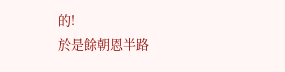的!
於是餘朝恩半路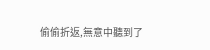偷偷折返,無意中聽到了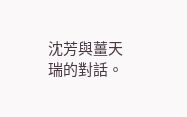沈芳與薑天瑞的對話。